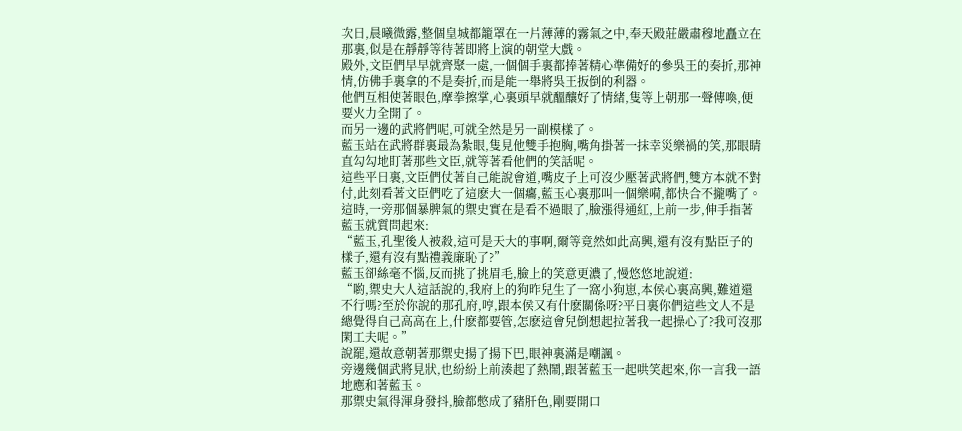次日,晨曦微露,整個皇城都籠罩在一片薄薄的霧氣之中,奉天殿莊嚴肅穆地矗立在那裏,似是在靜靜等待著即將上演的朝堂大戲。
殿外,文臣們早早就齊聚一處,一個個手裏都捧著精心準備好的參吳王的奏折,那神情,仿佛手裏拿的不是奏折,而是能一舉將吳王扳倒的利器。
他們互相使著眼色,摩拳擦掌,心裏頭早就醞釀好了情緒,隻等上朝那一聲傳喚,便要火力全開了。
而另一邊的武將們呢,可就全然是另一副模樣了。
藍玉站在武將群裏最為紮眼,隻見他雙手抱胸,嘴角掛著一抹幸災樂禍的笑,那眼睛直勾勾地盯著那些文臣,就等著看他們的笑話呢。
這些平日裏,文臣們仗著自己能說會道,嘴皮子上可沒少壓著武將們,雙方本就不對付,此刻看著文臣們吃了這麽大一個癟,藍玉心裏那叫一個樂嗬,都快合不攏嘴了。
這時,一旁那個暴脾氣的禦史實在是看不過眼了,臉漲得通紅,上前一步,伸手指著藍玉就質問起來:
“藍玉,孔聖後人被殺,這可是天大的事啊,爾等竟然如此高興,還有沒有點臣子的樣子,還有沒有點禮義廉恥了?”
藍玉卻絲毫不惱,反而挑了挑眉毛,臉上的笑意更濃了,慢悠悠地說道:
“喲,禦史大人這話說的,我府上的狗昨兒生了一窩小狗崽,本侯心裏高興,難道還不行嗎?至於你說的那孔府,哼,跟本侯又有什麽關係呀?平日裏你們這些文人不是總覺得自己高高在上,什麽都要管,怎麽這會兒倒想起拉著我一起操心了?我可沒那閑工夫呢。”
說罷,還故意朝著那禦史揚了揚下巴,眼神裏滿是嘲諷。
旁邊幾個武將見狀,也紛紛上前湊起了熱鬧,跟著藍玉一起哄笑起來,你一言我一語地應和著藍玉。
那禦史氣得渾身發抖,臉都憋成了豬肝色,剛要開口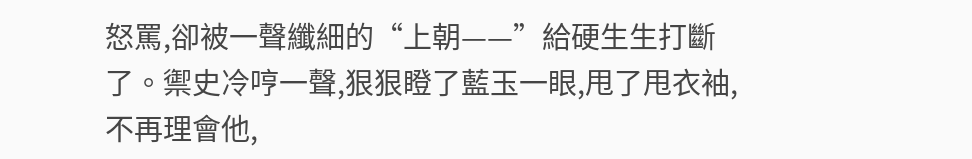怒罵,卻被一聲纖細的“上朝——”給硬生生打斷了。禦史冷哼一聲,狠狠瞪了藍玉一眼,甩了甩衣袖,不再理會他,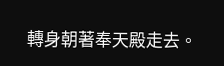轉身朝著奉天殿走去。